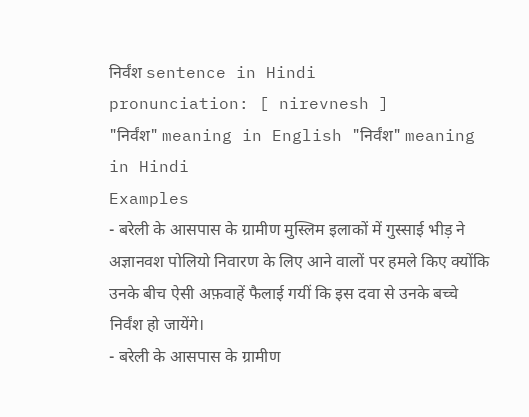निर्वंश sentence in Hindi
pronunciation: [ nirevnesh ]
"निर्वंश" meaning in English "निर्वंश" meaning in Hindi
Examples
- बरेली के आसपास के ग्रामीण मुस्लिम इलाकों में गुस्साई भीड़ ने अज्ञानवश पोलियो निवारण के लिए आने वालों पर हमले किए क्योंकि उनके बीच ऐसी अफ़वाहें फैलाई गयीं कि इस दवा से उनके बच्चे निर्वंश हो जायेंगे।
- बरेली के आसपास के ग्रामीण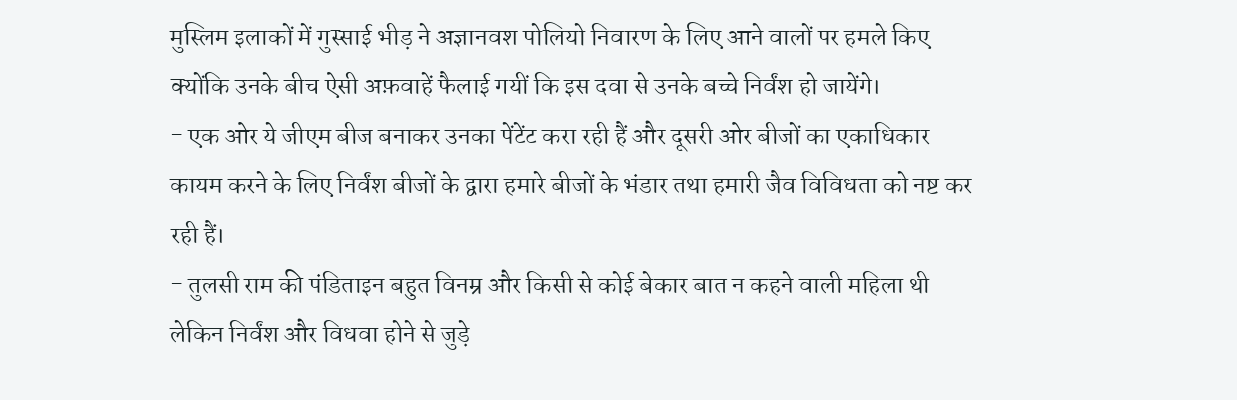मुस्लिम इलाकों में गुस्साई भीड़ ने अज्ञानवश पोलियो निवारण के लिए आने वालों पर हमले किए क्योंकि उनके बीच ऐसी अफ़वाहें फैलाई गयीं कि इस दवा से उनके बच्चे निर्वंश हो जायेंगे।
- एक ओर ये जीएम बीज बनाकर उनका पेंटेंट करा रही हैं और दूसरी ओर बीजों का एकाधिकार कायम करने के लिए निर्वंश बीजों के द्वारा हमारे बीजों के भंडार तथा हमारी जैव विविधता को नष्ट कर रही हैं।
- तुलसी राम की पंडिताइन बहुत विनम्र और किसी से कोई बेकार बात न कहने वाली महिला थी लेकिन निर्वंश और विधवा होने से जुड़े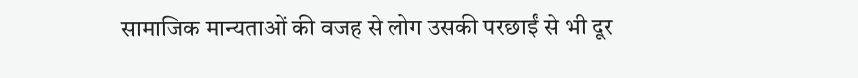सामाजिक मान्यताओं की वजह से लोग उसकी परछाईं से भी दूर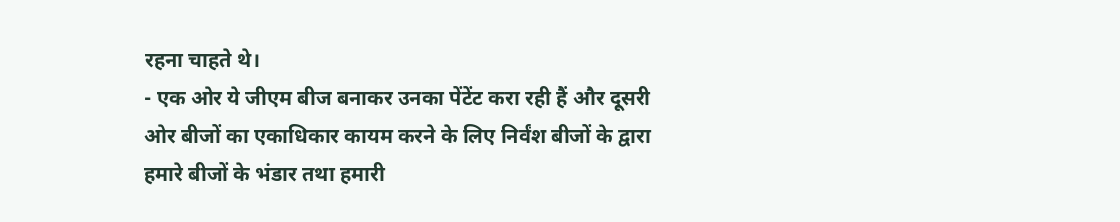रहना चाहते थे।
- एक ओर ये जीएम बीज बनाकर उनका पेंटेंट करा रही हैं और दूसरी ओर बीजों का एकाधिकार कायम करने के लिए निर्वंश बीजों के द्वारा हमारे बीजों के भंडार तथा हमारी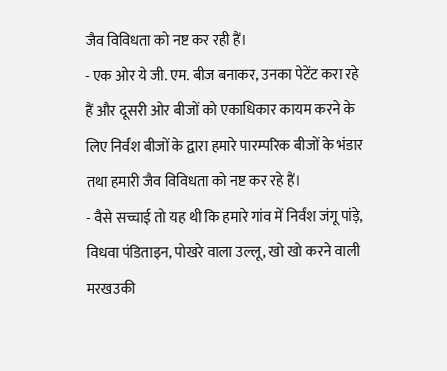जैव विविधता को नष्ट कर रही हैं।
- एक ओर ये जी. एम. बीज बनाकर, उनका पेटेंट करा रहे हैं और दूसरी ओर बीजों को एकाधिकार कायम करने के लिए निर्वंश बीजों के द्वारा हमारे पारम्परिक बीजों के भंडार तथा हमारी जैव विविधता को नष्ट कर रहे हैं।
- वैसे सच्चाई तो यह थी कि हमारे गांव में निर्वंश जंगू पांड़े, विधवा पंडिताइन, पोखरे वाला उल्लू, खो खो करने वाली मरखउकी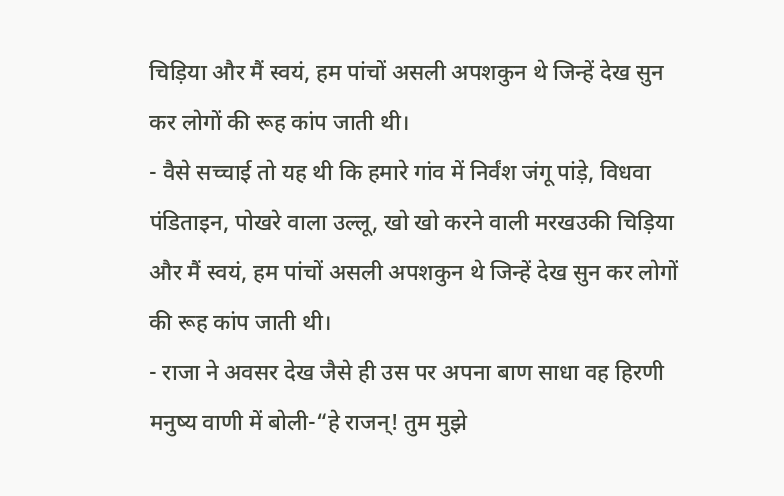चिड़िया और मैं स्वयं, हम पांचों असली अपशकुन थे जिन्हें देख सुन कर लोगों की रूह कांप जाती थी।
- वैसे सच्चाई तो यह थी कि हमारे गांव में निर्वंश जंगू पांड़े, विधवा पंडिताइन, पोखरे वाला उल्लू, खो खो करने वाली मरखउकी चिड़िया और मैं स्वयं, हम पांचों असली अपशकुन थे जिन्हें देख सुन कर लोगों की रूह कांप जाती थी।
- राजा ने अवसर देख जैसे ही उस पर अपना बाण साधा वह हिरणी मनुष्य वाणी में बोली-“हे राजन्! तुम मुझे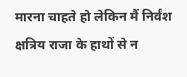मारना चाहते हो लेकिन मैं निर्वंश क्षत्रिय राजा के हाथों से न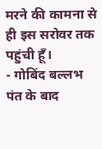मरने की कामना से ही इस सरोवर तक पहुंची हूँ।
- गोबिंद बल्लभ पंत के बाद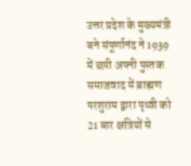उत्तर प्रदेश के मुख्यमंत्री बने संपूर्णानंद ने 1939 में छपी अपनी पुस्तक समाजवाद में ब्राह्मण परशुराम द्वारा पृथ्वी को 21 बार क्षत्रियों से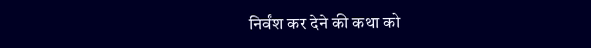निर्वंश कर देने की कथा को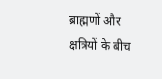ब्राह्मणों और क्षत्रियों के बीच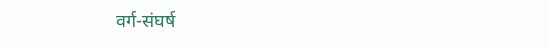वर्ग-संघर्ष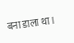बना डाला था।